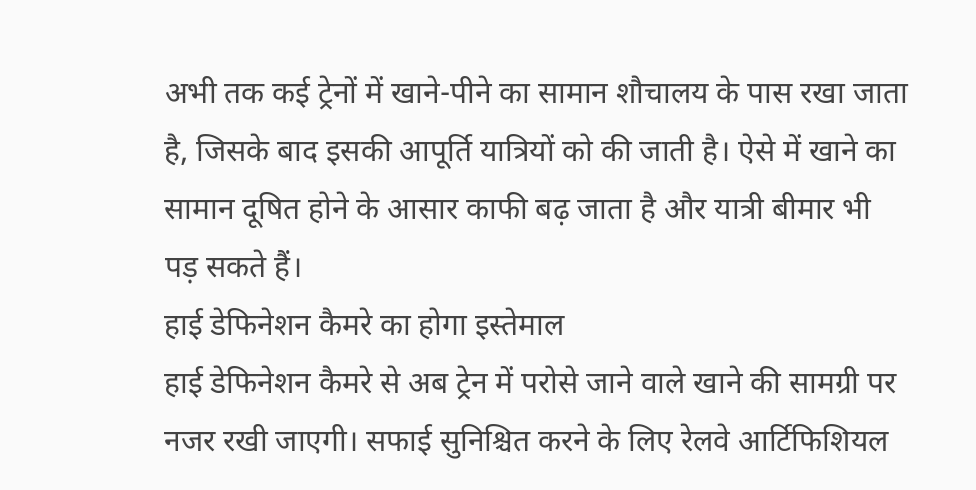अभी तक कई ट्रेनों में खाने-पीने का सामान शौचालय के पास रखा जाता है, जिसके बाद इसकी आपूर्ति यात्रियों को की जाती है। ऐसे में खाने का सामान दूषित होने के आसार काफी बढ़ जाता है और यात्री बीमार भी पड़ सकते हैं।
हाई डेफिनेशन कैमरे का होगा इस्तेमाल
हाई डेफिनेशन कैमरे से अब ट्रेन में परोसे जाने वाले खाने की सामग्री पर नजर रखी जाएगी। सफाई सुनिश्चित करने के लिए रेलवे आर्टिफिशियल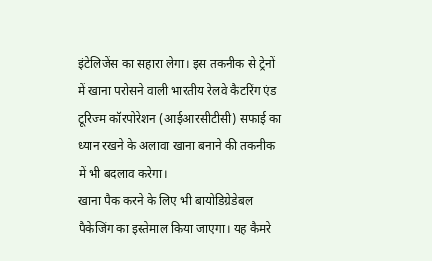इंटेलिजेंस का सहारा लेगा। इस तकनीक से ट्रेनों में खाना परोसने वाली भारतीय रेलवे कैटरिंग एंड टूरिज्म कॉरपोरेशन (आईआरसीटीसी) सफाई का ध्यान रखने के अलावा खाना बनाने की तकनीक में भी बदलाव करेगा।
खाना पैक करने के लिए भी बायोडिग्रेडेबल पैकेजिंग का इस्तेमाल किया जाएगा। यह कैमरे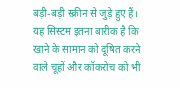बड़ी-बड़ी स्क्रीन से जुड़े हुए हैं। यह सिस्टम इतना बारीक है कि खाने के सामान को दूषित करने वाले चूहों और कॉकरोच को भी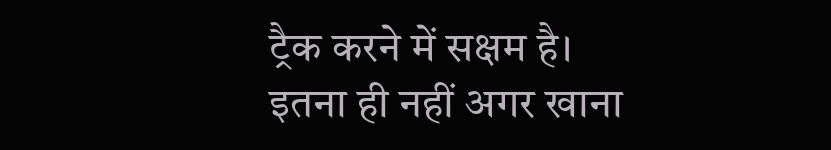ट्रैक करने में सक्षम है।
इतना ही नहीं अगर खाना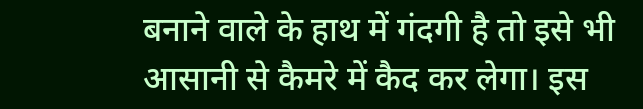बनाने वाले के हाथ में गंदगी है तो इसे भी आसानी से कैमरे में कैद कर लेगा। इस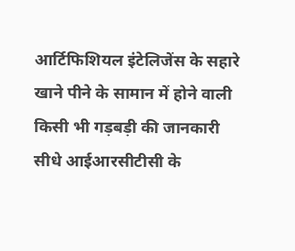आर्टिफिशियल इंटेलिजेंस के सहारे खाने पीने के सामान में होने वाली किसी भी गड़बड़ी की जानकारी सीधे आईआरसीटीसी के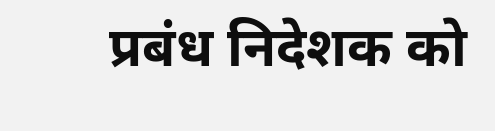प्रबंध निदेशक को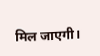मिल जाएगी।